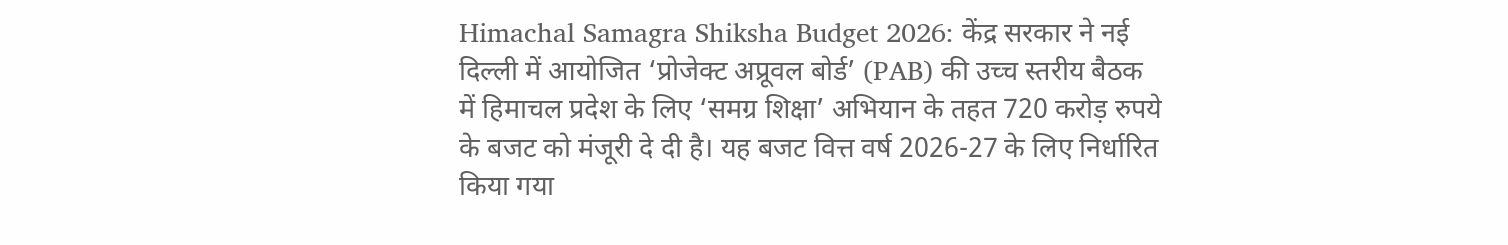Himachal Samagra Shiksha Budget 2026: केंद्र सरकार ने नई दिल्ली में आयोजित ‘प्रोजेक्ट अप्रूवल बोर्ड’ (PAB) की उच्च स्तरीय बैठक में हिमाचल प्रदेश के लिए ‘समग्र शिक्षा’ अभियान के तहत 720 करोड़ रुपये के बजट को मंजूरी दे दी है। यह बजट वित्त वर्ष 2026-27 के लिए निर्धारित किया गया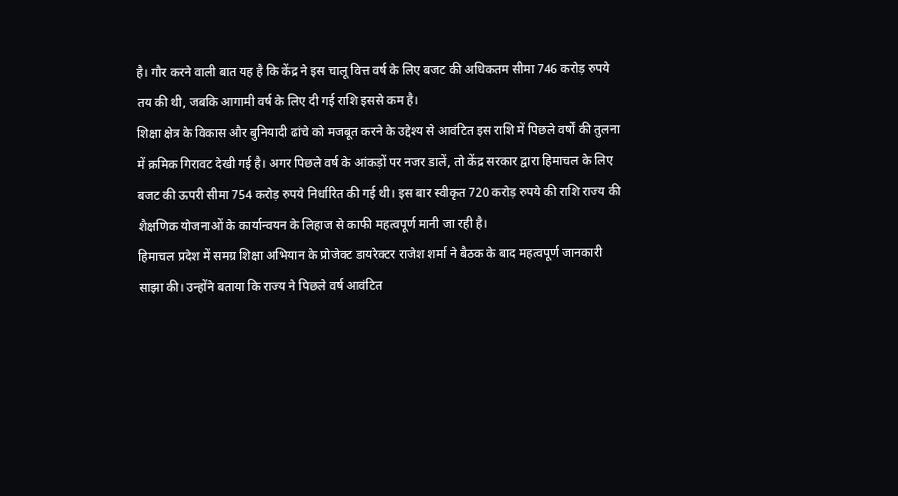है। गौर करने वाली बात यह है कि केंद्र ने इस चालू वित्त वर्ष के लिए बजट की अधिकतम सीमा 746 करोड़ रुपये तय की थी, जबकि आगामी वर्ष के लिए दी गई राशि इससे कम है।
शिक्षा क्षेत्र के विकास और बुनियादी ढांचे को मजबूत करने के उद्देश्य से आवंटित इस राशि में पिछले वर्षों की तुलना में क्रमिक गिरावट देखी गई है। अगर पिछले वर्ष के आंकड़ों पर नजर डालें, तो केंद्र सरकार द्वारा हिमाचल के लिए बजट की ऊपरी सीमा 754 करोड़ रुपये निर्धारित की गई थी। इस बार स्वीकृत 720 करोड़ रुपये की राशि राज्य की शैक्षणिक योजनाओं के कार्यान्वयन के लिहाज से काफी महत्वपूर्ण मानी जा रही है।
हिमाचल प्रदेश में समग्र शिक्षा अभियान के प्रोजेक्ट डायरेक्टर राजेश शर्मा ने बैठक के बाद महत्वपूर्ण जानकारी साझा की। उन्होंने बताया कि राज्य ने पिछले वर्ष आवंटित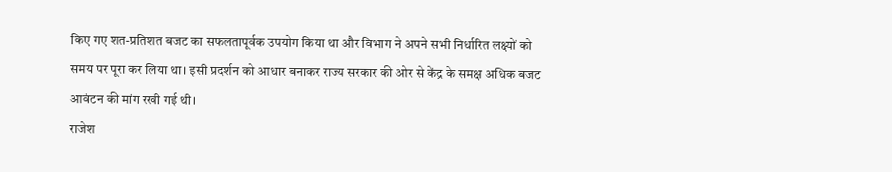किए गए शत-प्रतिशत बजट का सफलतापूर्वक उपयोग किया था और विभाग ने अपने सभी निर्धारित लक्ष्यों को समय पर पूरा कर लिया था। इसी प्रदर्शन को आधार बनाकर राज्य सरकार की ओर से केंद्र के समक्ष अधिक बजट आवंटन की मांग रखी गई थी।
राजेश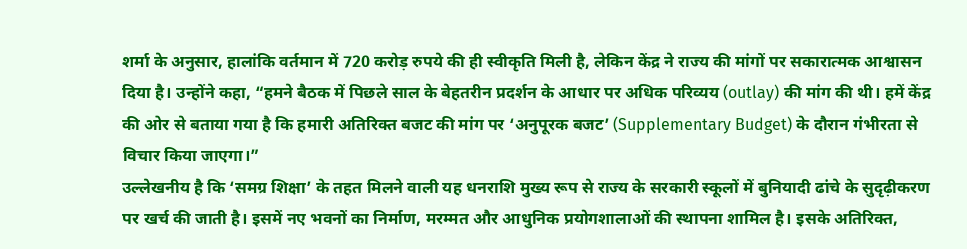शर्मा के अनुसार, हालांकि वर्तमान में 720 करोड़ रुपये की ही स्वीकृति मिली है, लेकिन केंद्र ने राज्य की मांगों पर सकारात्मक आश्वासन दिया है। उन्होंने कहा, “हमने बैठक में पिछले साल के बेहतरीन प्रदर्शन के आधार पर अधिक परिव्यय (outlay) की मांग की थी। हमें केंद्र की ओर से बताया गया है कि हमारी अतिरिक्त बजट की मांग पर ‘अनुपूरक बजट’ (Supplementary Budget) के दौरान गंभीरता से विचार किया जाएगा।”
उल्लेखनीय है कि ‘समग्र शिक्षा’ के तहत मिलने वाली यह धनराशि मुख्य रूप से राज्य के सरकारी स्कूलों में बुनियादी ढांचे के सुदृढ़ीकरण पर खर्च की जाती है। इसमें नए भवनों का निर्माण, मरम्मत और आधुनिक प्रयोगशालाओं की स्थापना शामिल है। इसके अतिरिक्त,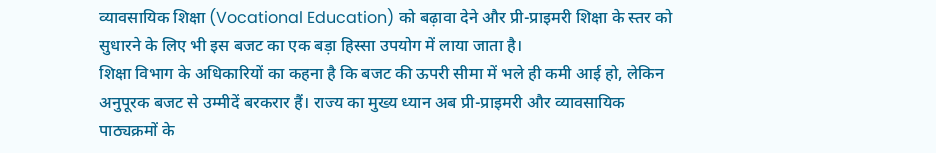व्यावसायिक शिक्षा (Vocational Education) को बढ़ावा देने और प्री-प्राइमरी शिक्षा के स्तर को सुधारने के लिए भी इस बजट का एक बड़ा हिस्सा उपयोग में लाया जाता है।
शिक्षा विभाग के अधिकारियों का कहना है कि बजट की ऊपरी सीमा में भले ही कमी आई हो, लेकिन अनुपूरक बजट से उम्मीदें बरकरार हैं। राज्य का मुख्य ध्यान अब प्री-प्राइमरी और व्यावसायिक पाठ्यक्रमों के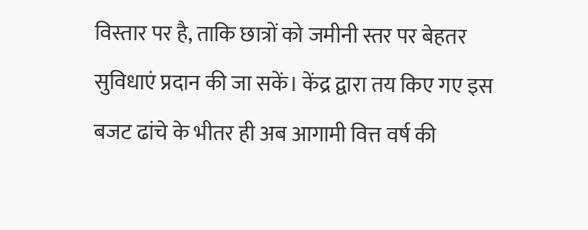विस्तार पर है, ताकि छात्रों को जमीनी स्तर पर बेहतर सुविधाएं प्रदान की जा सकें। केंद्र द्वारा तय किए गए इस बजट ढांचे के भीतर ही अब आगामी वित्त वर्ष की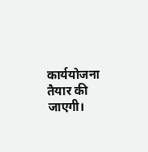कार्ययोजना तैयार की जाएगी।